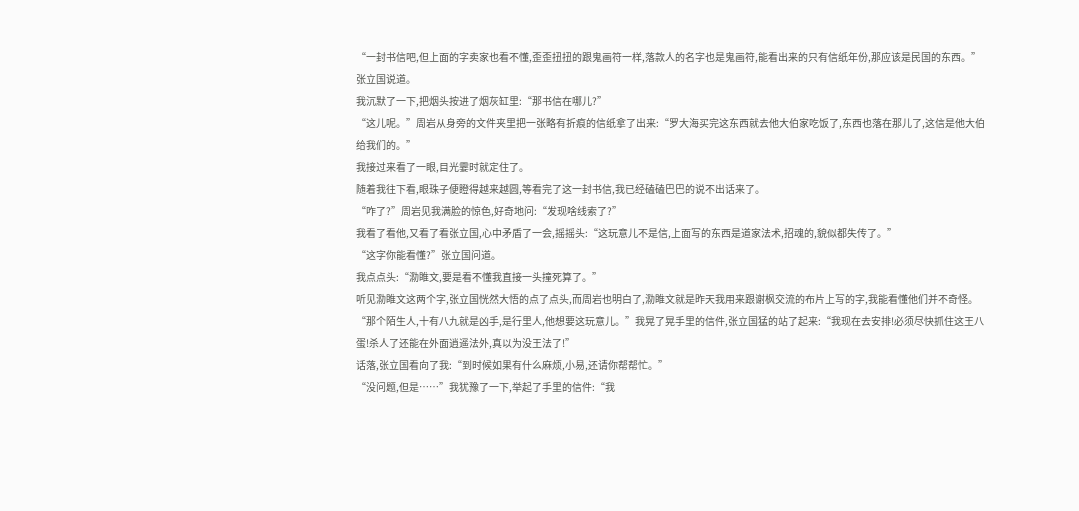“一封书信吧,但上面的字卖家也看不懂,歪歪扭扭的跟鬼画符一样,落款人的名字也是鬼画符,能看出来的只有信纸年份,那应该是民国的东西。”张立国说道。
我沉默了一下,把烟头按进了烟灰缸里:“那书信在哪儿?”
“这儿呢。”周岩从身旁的文件夹里把一张略有折痕的信纸拿了出来:“罗大海买完这东西就去他大伯家吃饭了,东西也落在那儿了,这信是他大伯给我们的。”
我接过来看了一眼,目光霎时就定住了。
随着我往下看,眼珠子便瞪得越来越圆,等看完了这一封书信,我已经磕磕巴巴的说不出话来了。
“咋了?”周岩见我满脸的惊色,好奇地问:“发现啥线索了?”
我看了看他,又看了看张立国,心中矛盾了一会,摇摇头:“这玩意儿不是信,上面写的东西是道家法术,招魂的,貌似都失传了。”
“这字你能看懂?”张立国问道。
我点点头:“泐睢文,要是看不懂我直接一头撞死算了。”
听见泐睢文这两个字,张立国恍然大悟的点了点头,而周岩也明白了,泐睢文就是昨天我用来跟谢枫交流的布片上写的字,我能看懂他们并不奇怪。
“那个陌生人,十有八九就是凶手,是行里人,他想要这玩意儿。”我晃了晃手里的信件,张立国猛的站了起来:“我现在去安排!必须尽快抓住这王八蛋!杀人了还能在外面逍遥法外,真以为没王法了!”
话落,张立国看向了我:“到时候如果有什么麻烦,小易,还请你帮帮忙。”
“没问题,但是……”我犹豫了一下,举起了手里的信件:“我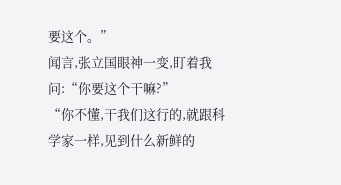要这个。”
闻言,张立国眼神一变,盯着我问:“你要这个干嘛?”
“你不懂,干我们这行的,就跟科学家一样,见到什么新鲜的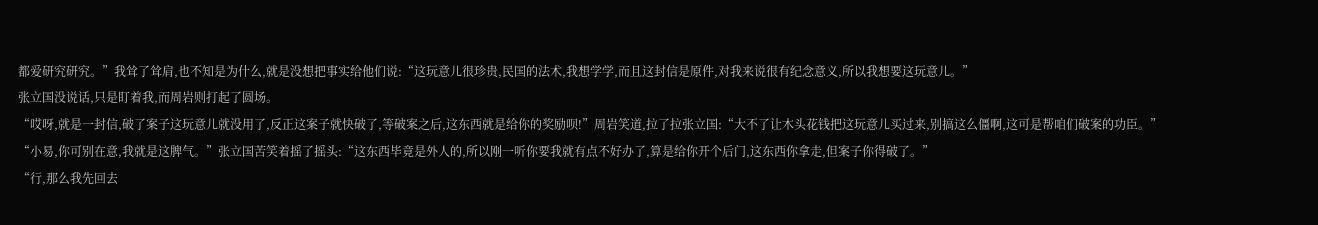都爱研究研究。”我耸了耸肩,也不知是为什么,就是没想把事实给他们说:“这玩意儿很珍贵,民国的法术,我想学学,而且这封信是原件,对我来说很有纪念意义,所以我想要这玩意儿。”
张立国没说话,只是盯着我,而周岩则打起了圆场。
“哎呀,就是一封信,破了案子这玩意儿就没用了,反正这案子就快破了,等破案之后,这东西就是给你的奖励呗!”周岩笑道,拉了拉张立国:“大不了让木头花钱把这玩意儿买过来,别搞这么僵啊,这可是帮咱们破案的功臣。”
“小易,你可别在意,我就是这脾气。”张立国苦笑着摇了摇头:“这东西毕竟是外人的,所以刚一听你要我就有点不好办了,算是给你开个后门,这东西你拿走,但案子你得破了。”
“行,那么我先回去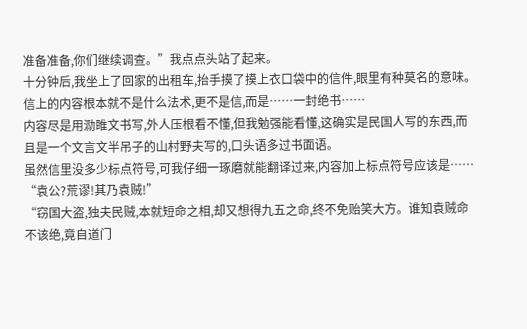准备准备,你们继续调查。”我点点头站了起来。
十分钟后,我坐上了回家的出租车,抬手摸了摸上衣口袋中的信件,眼里有种莫名的意味。
信上的内容根本就不是什么法术,更不是信,而是……一封绝书……
内容尽是用泐睢文书写,外人压根看不懂,但我勉强能看懂,这确实是民国人写的东西,而且是一个文言文半吊子的山村野夫写的,口头语多过书面语。
虽然信里没多少标点符号,可我仔细一琢磨就能翻译过来,内容加上标点符号应该是……
“袁公?荒谬!其乃袁贼!”
“窃国大盗,独夫民贼,本就短命之相,却又想得九五之命,终不免贻笑大方。谁知袁贼命不该绝,竟自道门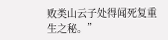败类山云子处得闻死复重生之秘。”